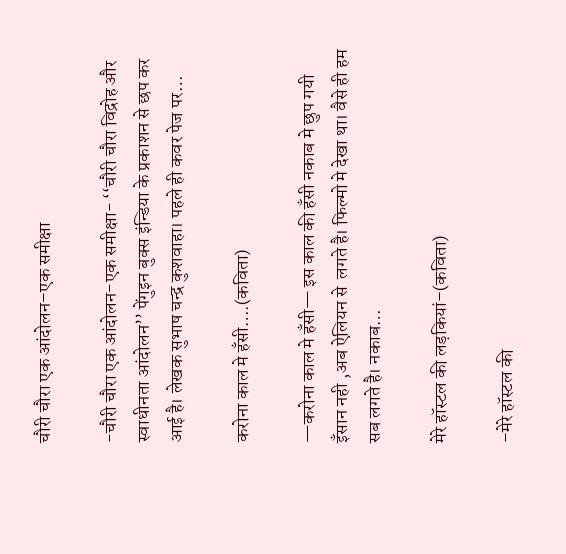चौरी चौरा एक आंदोलन–एक समीक्षा

-चौरी चौरा एक आंदोलन-एक समीक्षा- ‘‘चौरी चौरा विद्रोह और स्वाधीनता आंदोलन’’ पेंगुइन बुक्स इंन्डिया के प्रकाशन से छप कर आई है। लेखक सुभाष चन्द्र कुशवाहा। पहले ही कवर पेज पर…

करोना काल मे हँसी….(कविता)

—करोना काल मे हँसी— इस काल की हँसी नकाब मे छुप गयी इँसान नही ,अब ऐलियन से  लगते है। फिल्मो मे देखा था। वैसे ही हम सब लगते है। नकाब…

मेरे हॉस्टल की लड़कियां–(कविता)

–मेरे हॉस्टल की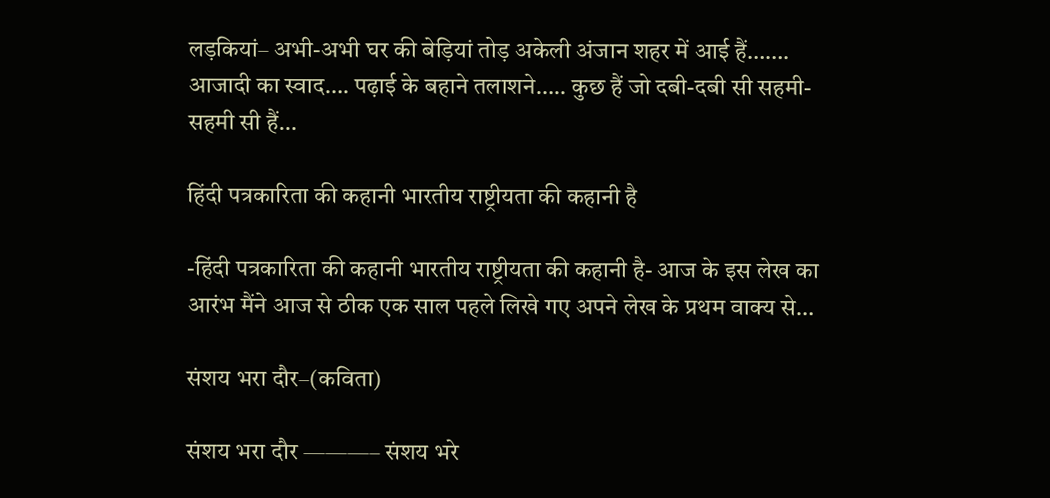लड़कियां– अभी-अभी घर की बेड़ियां तोड़ अकेली अंजान शहर में आई हैं……. आजादी का स्वाद…. पढ़ाई के बहाने तलाशने….. कुछ हैं जो दबी-दबी सी सहमी-सहमी सी हैं…

हिंदी पत्रकारिता की कहानी भारतीय राष्ट्रीयता की कहानी है

-हिंदी पत्रकारिता की कहानी भारतीय राष्ट्रीयता की कहानी है- आज के इस लेख का आरंभ मैंने आज से ठीक एक साल पहले लिखे गए अपने लेख के प्रथम वाक्य से…

संशय भरा दौर–(कविता)

संशय भरा दौर ———– संशय भरे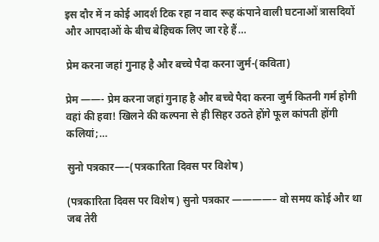इस दौर में न कोई आदर्श टिक रहा न वाद रूह कंपाने वाली घटनाओं त्रासदियों और आपदाओं के बीच बेहिचक लिए जा रहे हैं…

प्रेम करना जहां गुनाह है और बच्चे पैदा करना जुर्म-(कविता)

प्रेम ——- प्रेम करना जहां गुनाह है और बच्चे पैदा करना जुर्म कितनी गर्म होगी वहां की हवा! खिलने की कल्पना से ही सिहर उठते होंगे फूल कांपती होंगी कलियां;…

सुनो पत्रकार—–(पत्रकारिता दिवस पर विशेष)

(पत्रकारिता दिवस पर विशेष) सुनो पत्रकार ————– वो समय कोई और था जब तेरी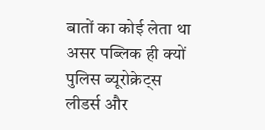बातों का कोई लेता था असर पब्लिक ही क्यों पुलिस ब्यूरोक्रेट्स लीडर्स और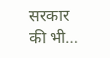सरकार की भी…